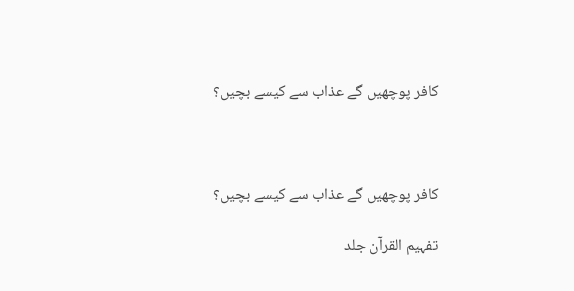کافر پوچھیں گے عذاب سے کیسے بچیں؟



کافر پوچھیں گے عذاب سے کیسے بچیں؟

تفہیم القرآن جلد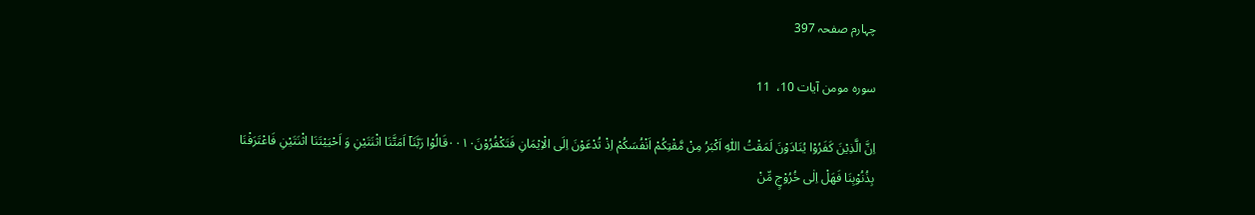چہارم صفحہ 397

سورہ مومن آیات 10،  11

اِنَّ الَّذِيْنَ كَفَرُوْا يُنَادَوْنَ لَمَقْتُ اللّٰهِ اَكْبَرُ مِنْ مَّقْتِكُمْ اَنْفُسَكُمْ اِذْ تُدْعَوْنَ اِلَى الْاِيْمَانِ فَتَكْفُرُوْنَ۰۰۱۰قَالُوْا رَبَّنَاۤ اَمَتَّنَا اثْنَتَيْنِ وَ اَحْيَيْتَنَا اثْنَتَيْنِ فَاعْتَرَفْنَا بِذُنُوْبِنَا فَهَلْ اِلٰى خُرُوْجٍ مِّنْ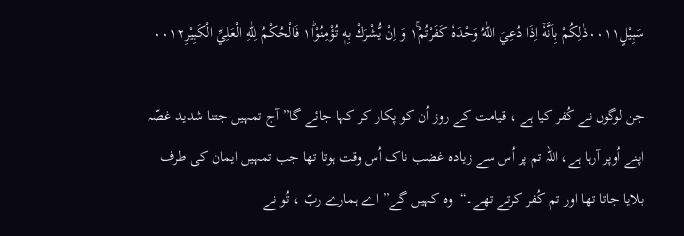سَبِيْلٍ۰۰۱۱ذٰلِكُمْ بِاَنَّهٗۤ اِذَا دُعِيَ اللّٰهُ وَحْدَهٗ كَفَرْتُمْ١ۚ وَ اِنْ يُّشْرَكْ بِهٖ تُؤْمِنُوْا١ؕ فَالْحُكْمُ لِلّٰهِ الْعَلِيِّ الْكَبِيْرِ۰۰۱۲

جن لوگوں نے کُفر کیا ہے ، قیامت کے روز اُن کو پکار کر کہا جائے گا” آج تمہیں جتنا شدید غصّہ اپنے اُوپر آرہا ہے، اللہ تم پر اُس سے زیادہ غضب ناک اُس وقت ہوتا تھا جب تمہیں ایمان کی طرف بلایا جاتا تھا اور تم کُفر کرتے تھے۔“  وہ کہیں گے” اے ہمارے ربّ ، تُو نے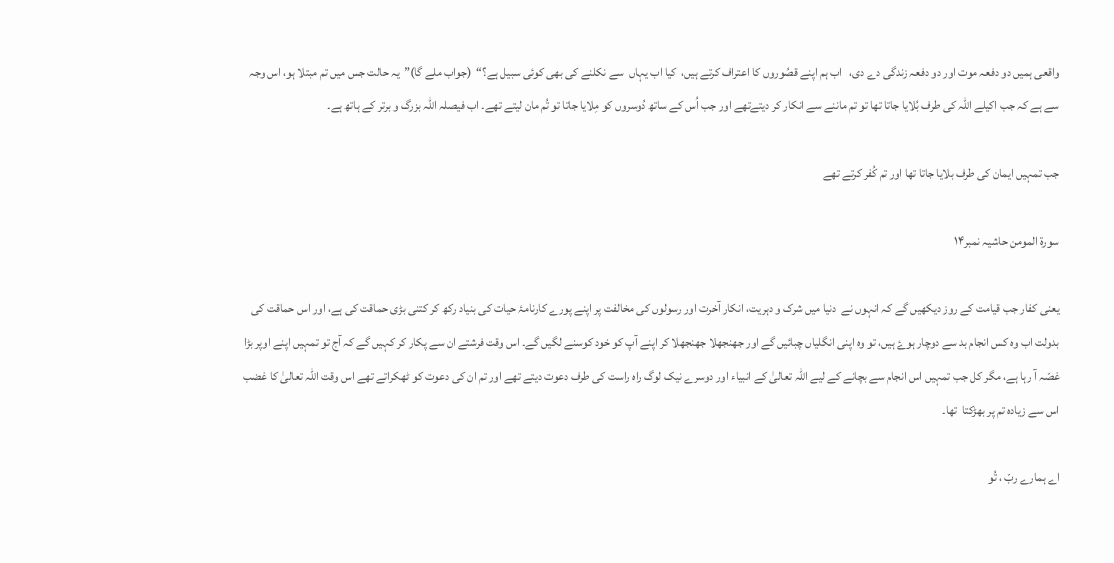واقعی ہمیں دو دفعہ موت اور دو دفعہ زندگی دے دی،   اب ہم اپنے قصُوروں کا اعتراف کرتے ہیں،  کیا اب یہاں  سے نکلنے کی بھی کوئی سبیل ہے؟“  (جواب ملے گا)”یہ حالت جس میں تم مبتلا ہو، اس وجہ سے ہے کہ جب اکیلے اللہ کی طرف بُلایا جاتا تھا تو تم ماننے سے انکار کر دیتےتھے اور جب اُس کے ساتھ دُوسروں کو مِلایا جاتا تو تُم مان لیتے تھے۔ اب فیصلہ اللہ بزرگ و برتر کے ہاتھ ہے۔

جب تمہیں ایمان کی طرف بلایا جاتا تھا اور تم کُفر کرتے تھے

سورة المومن حاشیہ نمبر١۴

یعنی کفار جب قیامت کے روز دیکھیں گے کہ انہوں نے  دنیا میں شرک و دہریت، انکار آخرت اور رسولوں کی مخالفت پر اپنے پورے کارنامۂ حیات کی بنیاد رکھ کر کتنی بڑی حماقت کی ہے، اور اس حماقت کی بدولت اب وہ کس انجام بد سے دوچار ہوۓ ہیں، تو وہ اپنی انگلیاں چبائیں گے اور جھنجھلا جھنجھلا کر اپنے آپ کو خود کوسنے لگیں گے۔ اس وقت فرشتے ان سے پکار کر کہیں گے کہ آج تو تمہیں اپنے اوپر بڑا غصّہ آ رہا ہے، مگر کل جب تمہیں اس انجام سے بچانے کے لیے اللہ تعالیٰ کے انبیاء اور دوسرے نیک لوگ راہ راست کی طرف دعوت دیتے تھے اور تم ان کی دعوت کو ٹھکراتے تھے اس وقت اللہ تعالیٰ کا غضب اس سے زیادہ تم پر بھڑکتا  تھا۔

اے ہمارے ربّ ، تُو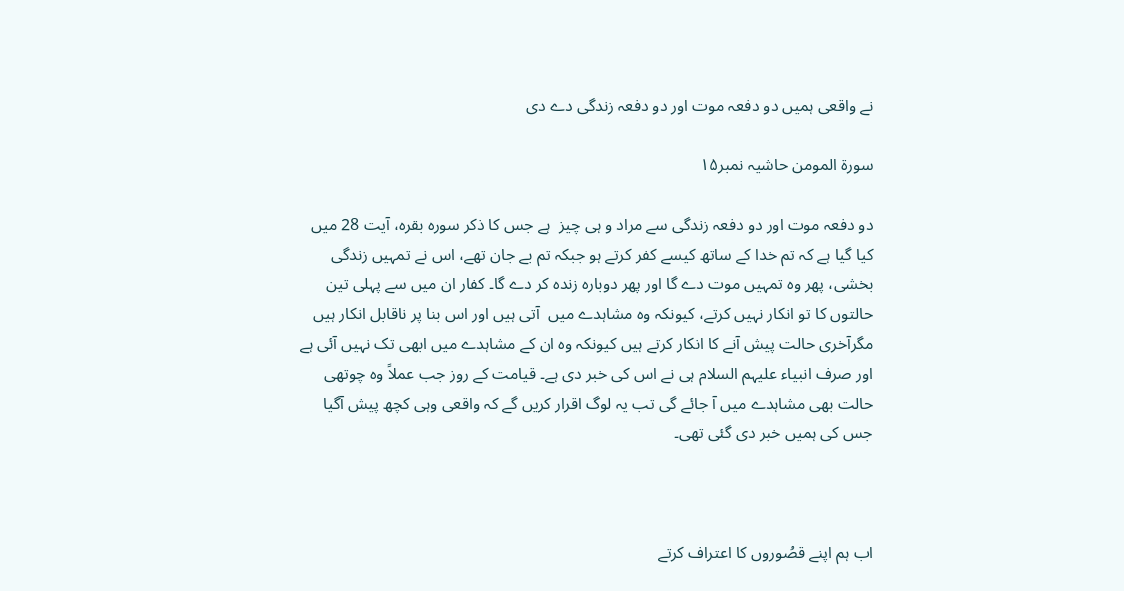نے واقعی ہمیں دو دفعہ موت اور دو دفعہ زندگی دے دی

سورة المومن حاشیہ نمبر١۵

دو دفعہ موت اور دو دفعہ زندگی سے مراد و ہی چیز  ہے جس کا ذکر سورہ بقرہ، آیت 28 میں کیا گیا ہے کہ تم خدا کے ساتھ کیسے کفر کرتے ہو جبکہ تم بے جان تھے، اس نے تمہیں زندگی بخشی، پھر وہ تمہیں موت دے گا اور پھر دوبارہ زندہ کر دے گا۔ کفار ان میں سے پہلی تین حالتوں کا تو انکار نہیں کرتے، کیونکہ وہ مشاہدے میں  آتی ہیں اور اس بنا پر ناقابل انکار ہیں مگرآخری حالت پیش آنے کا انکار کرتے ہیں کیونکہ وہ ان کے مشاہدے میں ابھی تک نہیں آئی ہے اور صرف انبیاء علیہم السلام ہی نے اس کی خبر دی ہے۔ قیامت کے روز جب عملاً وہ چوتھی حالت بھی مشاہدے میں آ جائے گی تب یہ لوگ اقرار کریں گے کہ واقعی وہی کچھ پیش آگیا جس کی ہمیں خبر دی گئی تھی۔



اب ہم اپنے قصُوروں کا اعتراف کرتے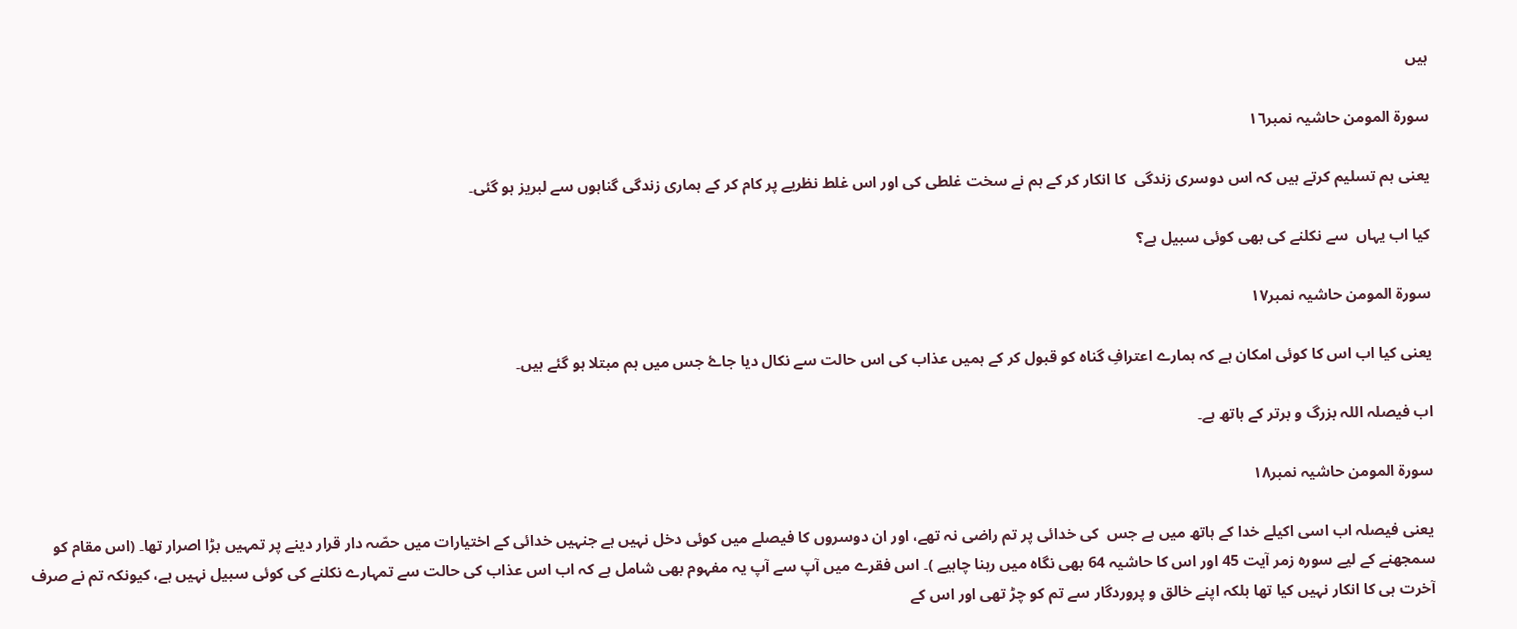ہیں

سورة المومن حاشیہ نمبر١٦

یعنی ہم تسلیم کرتے ہیں کہ اس دوسری زندگی  کا انکار کر کے ہم نے سخت غلطی کی اور اس غلط نظریے پر کام کر کے ہماری زندگی گناہوں سے لبریز ہو گئی۔

کیا اب یہاں  سے نکلنے کی بھی کوئی سبیل ہے؟

سورة المومن حاشیہ نمبر١۷

یعنی کیا اب اس کا کوئی امکان ہے کہ ہمارے اعترافِ گناہ کو قبول کر کے ہمیں عذاب کی اس حالت سے نکال دیا جاۓ جس میں ہم مبتلا ہو گئے ہیں۔

اب فیصلہ اللہ بزرگ و برتر کے ہاتھ ہے۔

سورة المومن حاشیہ نمبر١۸

یعنی فیصلہ اب اسی اکیلے خدا کے ہاتھ میں ہے جس  کی خدائی پر تم راضی نہ تھے، اور ان دوسروں کا فیصلے میں کوئی دخل نہیں ہے جنہیں خدائی کے اختیارات میں حصّہ دار قرار دینے پر تمہیں بڑا اصرار تھا۔ (اس مقام کو سمجھنے کے لیے سورہ زمر آیت 45 اور اس کا حاشیہ 64 بھی نگاہ میں رہنا چاہیے )۔ اس فقرے میں آپ سے آپ یہ مفہوم بھی شامل ہے کہ اب اس عذاب کی حالت سے تمہارے نکلنے کی کوئی سبیل نہیں ہے، کیونکہ تم نے صرف آخرت ہی کا انکار نہیں کیا تھا بلکہ اپنے خالق و پروردگار سے تم کو چڑ تھی اور اس کے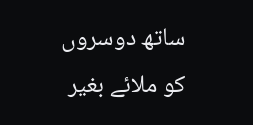ساتھ دوسروں کو ملائے بغیر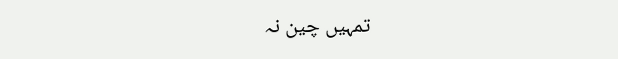تمہیں چین نہ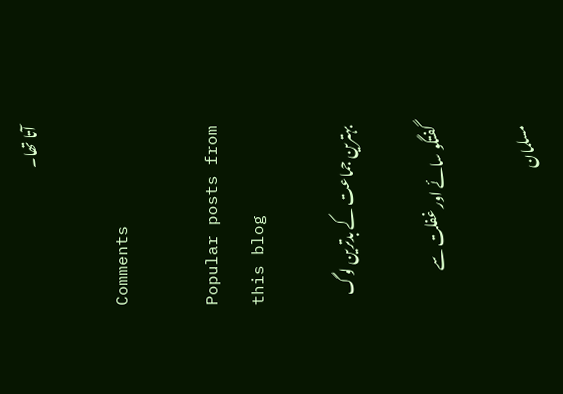آتا تھا۔

Comments

Popular posts from this blog

بہترین جماعت کے بدترین لوگ

گفتگو سائے اور غفلت سے

مسلمان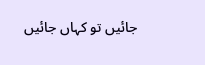جائیں تو کہاں جائیں